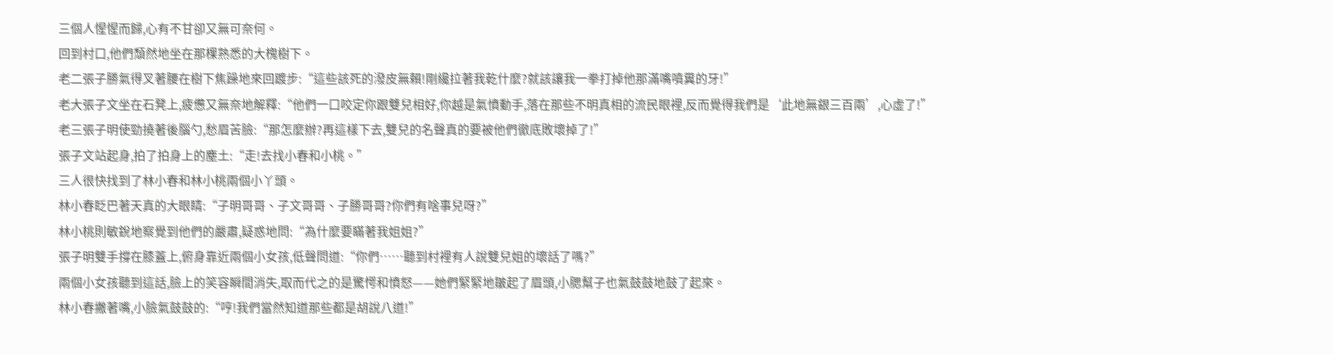三個人惺惺而歸,心有不甘卻又無可奈何。
回到村口,他們頹然地坐在那棵熟悉的大槐樹下。
老二張子勝氣得叉著腰在樹下焦躁地來回踱步:“這些該死的潑皮無賴!剛纔拉著我乾什麼?就該讓我一拳打掉他那滿嘴噴糞的牙!”
老大張子文坐在石凳上,疲憊又無奈地解釋:“他們一口咬定你跟雙兒相好,你越是氣憤動手,落在那些不明真相的流民眼裡,反而覺得我們是‘此地無銀三百兩’,心虛了!”
老三張子明使勁撓著後腦勺,愁眉苦臉:“那怎麼辦?再這樣下去,雙兒的名聲真的要被他們徹底敗壞掉了!”
張子文站起身,拍了拍身上的塵土:“走!去找小春和小桃。”
三人很快找到了林小春和林小桃兩個小丫頭。
林小春眨巴著天真的大眼睛:“子明哥哥、子文哥哥、子勝哥哥?你們有啥事兒呀?”
林小桃則敏銳地察覺到他們的嚴肅,疑惑地問:“為什麼要瞞著我姐姐?”
張子明雙手撐在膝蓋上,俯身靠近兩個小女孩,低聲問道:“你們……聽到村裡有人說雙兒姐的壞話了嗎?”
兩個小女孩聽到這話,臉上的笑容瞬間消失,取而代之的是驚愕和憤怒——她們緊緊地皺起了眉頭,小腮幫子也氣鼓鼓地鼓了起來。
林小春撇著嘴,小臉氣鼓鼓的:“哼!我們當然知道那些都是胡說八道!”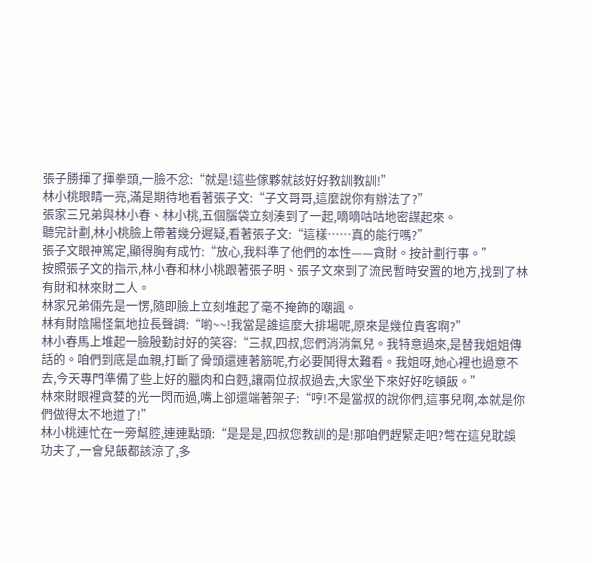張子勝揮了揮拳頭,一臉不忿:“就是!這些傢夥就該好好教訓教訓!”
林小桃眼睛一亮,滿是期待地看著張子文:“子文哥哥,這麼說你有辦法了?”
張家三兄弟與林小春、林小桃,五個腦袋立刻湊到了一起,嘀嘀咕咕地密謀起來。
聽完計劃,林小桃臉上帶著幾分遲疑,看著張子文:“這樣……真的能行嗎?”
張子文眼神篤定,顯得胸有成竹:“放心,我料準了他們的本性——貪財。按計劃行事。”
按照張子文的指示,林小春和林小桃跟著張子明、張子文來到了流民暫時安置的地方,找到了林有財和林來財二人。
林家兄弟倆先是一愣,隨即臉上立刻堆起了毫不掩飾的嘲諷。
林有財陰陽怪氣地拉長聲調:“喲~~!我當是誰這麼大排場呢,原來是幾位貴客啊?”
林小春馬上堆起一臉殷勤討好的笑容:“三叔,四叔,您們消消氣兒。我特意過來,是替我姐姐傳話的。咱們到底是血親,打斷了骨頭還連著筋呢,冇必要鬨得太難看。我姐呀,她心裡也過意不去,今天專門準備了些上好的臘肉和白麪,讓兩位叔叔過去,大家坐下來好好吃頓飯。”
林來財眼裡貪婪的光一閃而過,嘴上卻還端著架子:“哼!不是當叔的說你們,這事兒啊,本就是你們做得太不地道了!”
林小桃連忙在一旁幫腔,連連點頭:“是是是,四叔您教訓的是!那咱們趕緊走吧?彆在這兒耽誤功夫了,一會兒飯都該涼了,多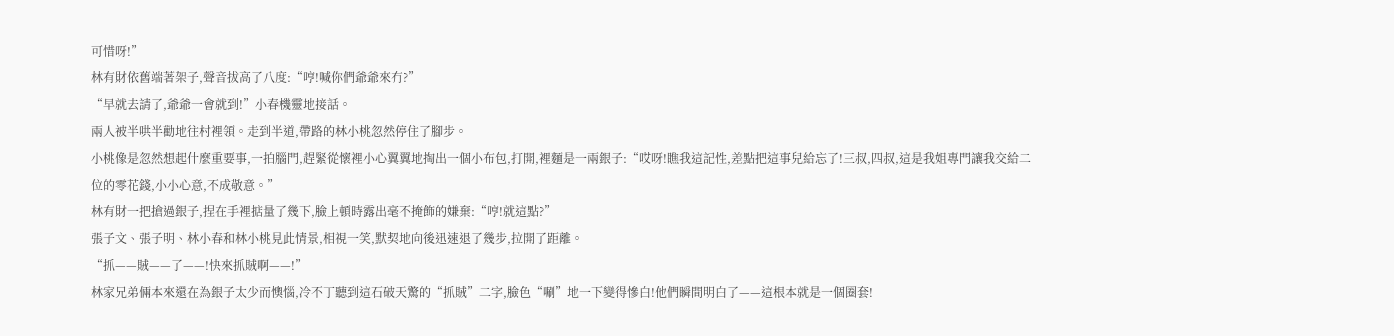可惜呀!”
林有財依舊端著架子,聲音拔高了八度:“哼!喊你們爺爺來冇?”
“早就去請了,爺爺一會就到!”小春機靈地接話。
兩人被半哄半勸地往村裡領。走到半道,帶路的林小桃忽然停住了腳步。
小桃像是忽然想起什麼重要事,一拍腦門,趕緊從懷裡小心翼翼地掏出一個小布包,打開,裡麵是一兩銀子:“哎呀!瞧我這記性,差點把這事兒給忘了!三叔,四叔,這是我姐專門讓我交給二位的零花錢,小小心意,不成敬意。”
林有財一把搶過銀子,捏在手裡掂量了幾下,臉上頓時露出毫不掩飾的嫌棄:“哼!就這點?”
張子文、張子明、林小春和林小桃見此情景,相視一笑,默契地向後迅速退了幾步,拉開了距離。
“抓——賊——了——!快來抓賊啊——!”
林家兄弟倆本來還在為銀子太少而懊惱,冷不丁聽到這石破天驚的“抓賊”二字,臉色“唰”地一下變得慘白!他們瞬間明白了——這根本就是一個圈套!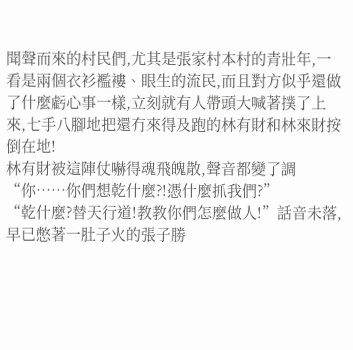聞聲而來的村民們,尤其是張家村本村的青壯年,一看是兩個衣衫襤褸、眼生的流民,而且對方似乎還做了什麼虧心事一樣,立刻就有人帶頭大喊著撲了上來,七手八腳地把還冇來得及跑的林有財和林來財按倒在地!
林有財被這陣仗嚇得魂飛魄散,聲音都變了調“你……你們想乾什麼?!憑什麼抓我們?”
“乾什麼?替天行道!教教你們怎麼做人!”話音未落,早已憋著一肚子火的張子勝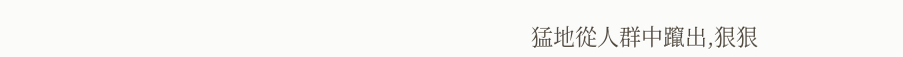猛地從人群中躥出,狠狠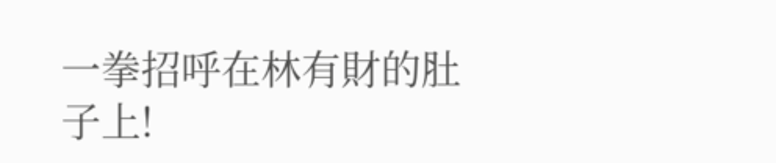一拳招呼在林有財的肚子上!